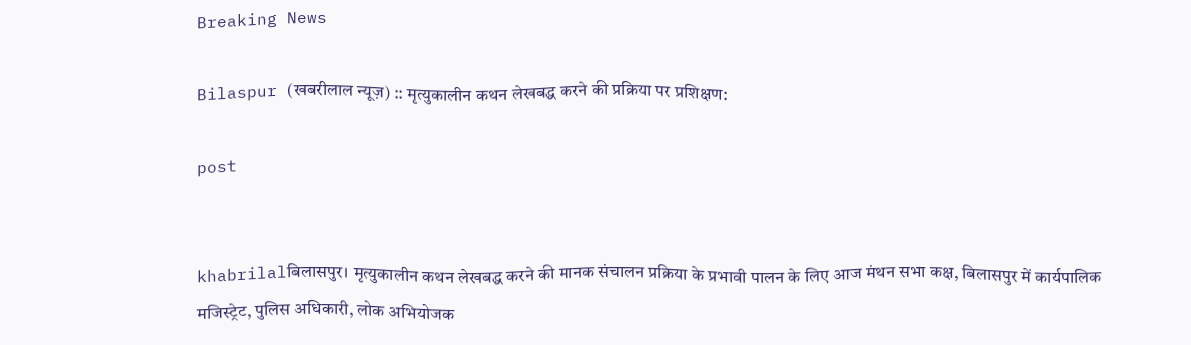Breaking News

Bilaspur (खबरीलाल न्यूज़) :: मृत्युकालीन कथन लेखबद्ध करने की प्रक्रिया पर प्रशिक्षण:

post


khabrilalबिलासपुर। मृत्युकालीन कथन लेखबद्ध करने की मानक संचालन प्रक्रिया के प्रभावी पालन के लिए आज मंथन सभा कक्ष, बिलासपुर में कार्यपालिक मजिस्ट्रेट, पुलिस अधिकारी, लोक अभियोजक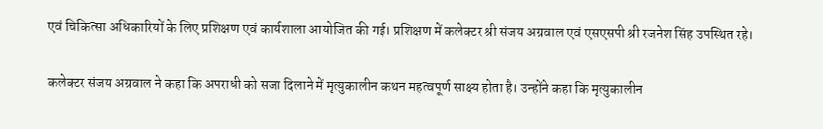एवं चिकित्सा अधिकारियों के लिए प्रशिक्षण एवं कार्यशाला आयोजित की गई। प्रशिक्षण में कलेक्टर श्री संजय अग्रवाल एवं एसएसपी श्री रजनेश सिंह उपस्थित रहे।

कलेक्टर संजय अग्रवाल ने कहा कि अपराधी को सजा दिलाने में मृत्युकालीन कथन महत्वपूर्ण साक्ष्य होता है। उन्होंने कहा कि मृत्युकालीन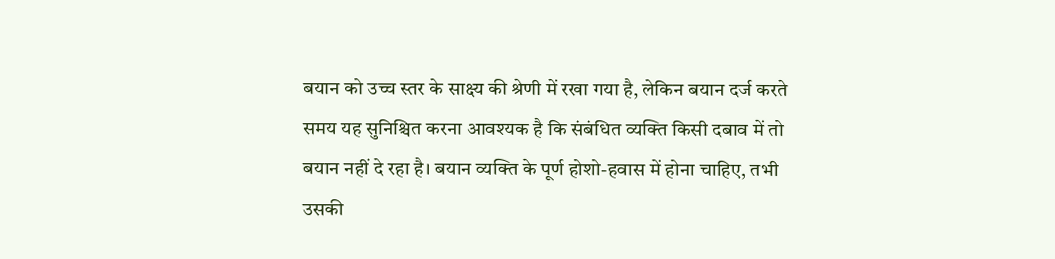बयान को उच्च स्तर के साक्ष्य की श्रेणी में रखा गया है, लेकिन बयान दर्ज करते समय यह सुनिश्चित करना आवश्यक है कि संबंधित व्यक्ति किसी दबाव में तो बयान नहीं दे रहा है। बयान व्यक्ति के पूर्ण होशो-हवास में होना चाहिए, तभी उसकी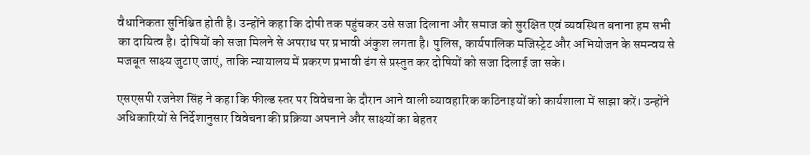वैधानिकता सुनिश्चित होती है। उन्होंने कहा कि दोषी तक पहुंचकर उसे सजा दिलाना और समाज को सुरक्षित एवं व्यवस्थित बनाना हम सभी का दायित्व है। दोषियों को सजा मिलने से अपराध पर प्रभावी अंकुश लगता है। पुलिस, कार्यपालिक मजिस्ट्रेट और अभियोजन के समन्वय से मजबूत साक्ष्य जुटाए जाएं, ताकि न्यायालय में प्रकरण प्रभावी ढंग से प्रस्तुत कर दोषियों को सजा दिलाई जा सके।

एसएसपी रजनेश सिंह ने कहा कि फील्ड स्तर पर विवेचना के दौरान आने वाली व्यावहारिक कठिनाइयों को कार्यशाला में साझा करें। उन्होंने अधिकारियों से निर्देशानुसार विवेचना की प्रक्रिया अपनाने और साक्ष्यों का बेहतर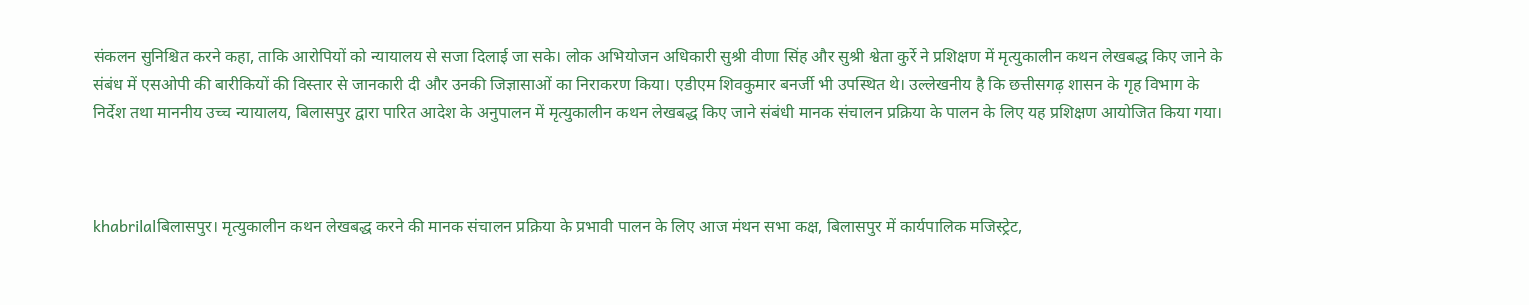संकलन सुनिश्चित करने कहा, ताकि आरोपियों को न्यायालय से सजा दिलाई जा सके। लोक अभियोजन अधिकारी सुश्री वीणा सिंह और सुश्री श्वेता कुर्रे ने प्रशिक्षण में मृत्युकालीन कथन लेखबद्ध किए जाने के संबंध में एसओपी की बारीकियों की विस्तार से जानकारी दी और उनकी जिज्ञासाओं का निराकरण किया। एडीएम शिवकुमार बनर्जी भी उपस्थित थे। उल्लेखनीय है कि छत्तीसगढ़ शासन के गृह विभाग के निर्देश तथा माननीय उच्च न्यायालय, बिलासपुर द्वारा पारित आदेश के अनुपालन में मृत्युकालीन कथन लेखबद्ध किए जाने संबंधी मानक संचालन प्रक्रिया के पालन के लिए यह प्रशिक्षण आयोजित किया गया।



khabrilalबिलासपुर। मृत्युकालीन कथन लेखबद्ध करने की मानक संचालन प्रक्रिया के प्रभावी पालन के लिए आज मंथन सभा कक्ष, बिलासपुर में कार्यपालिक मजिस्ट्रेट,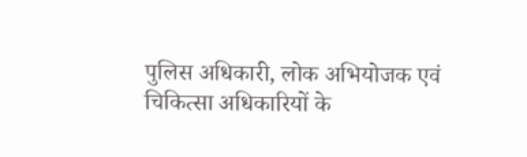पुलिस अधिकारी, लोक अभियोजक एवं चिकित्सा अधिकारियों के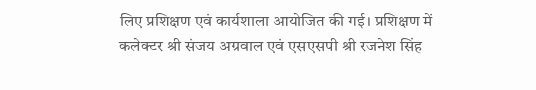लिए प्रशिक्षण एवं कार्यशाला आयोजित की गई। प्रशिक्षण में कलेक्टर श्री संजय अग्रवाल एवं एसएसपी श्री रजनेश सिंह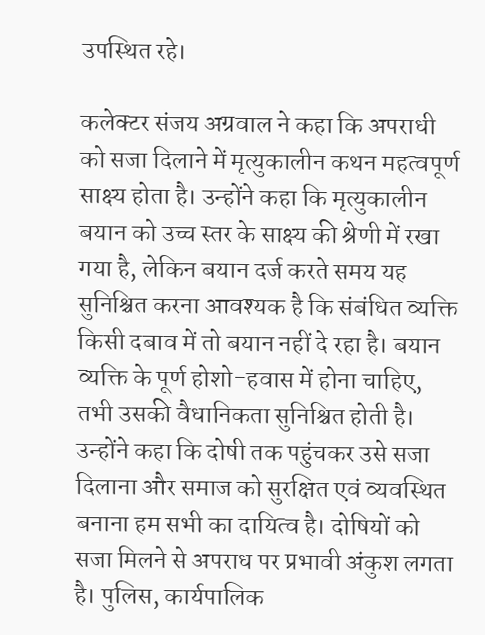उपस्थित रहे।

कलेक्टर संजय अग्रवाल ने कहा कि अपराधी को सजा दिलाने में मृत्युकालीन कथन महत्वपूर्ण साक्ष्य होता है। उन्होंने कहा कि मृत्युकालीन बयान को उच्च स्तर के साक्ष्य की श्रेणी में रखा गया है, लेकिन बयान दर्ज करते समय यह सुनिश्चित करना आवश्यक है कि संबंधित व्यक्ति किसी दबाव में तो बयान नहीं दे रहा है। बयान व्यक्ति के पूर्ण होशो-हवास में होना चाहिए, तभी उसकी वैधानिकता सुनिश्चित होती है। उन्होंने कहा कि दोषी तक पहुंचकर उसे सजा दिलाना और समाज को सुरक्षित एवं व्यवस्थित बनाना हम सभी का दायित्व है। दोषियों को सजा मिलने से अपराध पर प्रभावी अंकुश लगता है। पुलिस, कार्यपालिक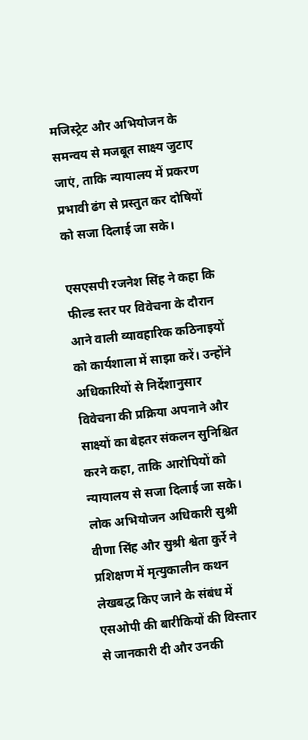मजिस्ट्रेट और अभियोजन के समन्वय से मजबूत साक्ष्य जुटाए जाएं, ताकि न्यायालय में प्रकरण प्रभावी ढंग से प्रस्तुत कर दोषियों को सजा दिलाई जा सके।

एसएसपी रजनेश सिंह ने कहा कि फील्ड स्तर पर विवेचना के दौरान आने वाली व्यावहारिक कठिनाइयों को कार्यशाला में साझा करें। उन्होंने अधिकारियों से निर्देशानुसार विवेचना की प्रक्रिया अपनाने और साक्ष्यों का बेहतर संकलन सुनिश्चित करने कहा, ताकि आरोपियों को न्यायालय से सजा दिलाई जा सके। लोक अभियोजन अधिकारी सुश्री वीणा सिंह और सुश्री श्वेता कुर्रे ने प्रशिक्षण में मृत्युकालीन कथन लेखबद्ध किए जाने के संबंध में एसओपी की बारीकियों की विस्तार से जानकारी दी और उनकी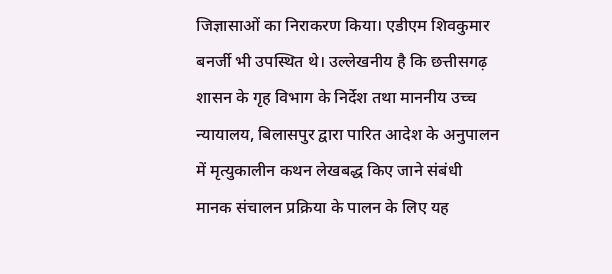जिज्ञासाओं का निराकरण किया। एडीएम शिवकुमार बनर्जी भी उपस्थित थे। उल्लेखनीय है कि छत्तीसगढ़ शासन के गृह विभाग के निर्देश तथा माननीय उच्च न्यायालय, बिलासपुर द्वारा पारित आदेश के अनुपालन में मृत्युकालीन कथन लेखबद्ध किए जाने संबंधी मानक संचालन प्रक्रिया के पालन के लिए यह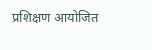प्रशिक्षण आयोजित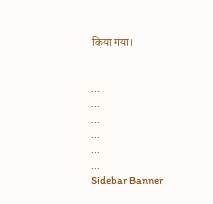किया गया।


...
...
...
...
...
...
Sidebar Banner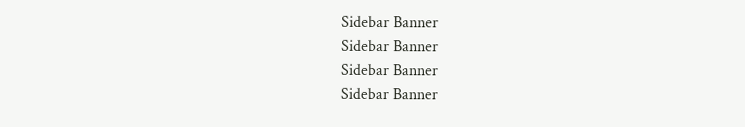Sidebar Banner
Sidebar Banner
Sidebar Banner
Sidebar Banner